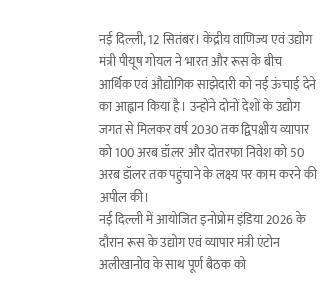नई दिल्ली, 12 सितंबर। केंद्रीय वाणिज्य एवं उद्योग मंत्री पीयूष गोयल ने भारत और रूस के बीच आर्थिक एवं औद्योगिक साझेदारी को नई ऊंचाई देने का आह्वान किया है। उन्होंने दोनों देशों के उद्योग जगत से मिलकर वर्ष 2030 तक द्विपक्षीय व्यापार को 100 अरब डॉलर और दोतरफा निवेश को 50 अरब डॉलर तक पहुंचाने के लक्ष्य पर काम करने की अपील की।
नई दिल्ली में आयोजित इनोप्रोम इंडिया 2026 के दौरान रूस के उद्योग एवं व्यापार मंत्री एंटोन अलीखानोव के साथ पूर्ण बैठक को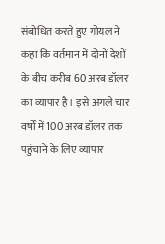संबोधित करते हुए गोयल ने कहा कि वर्तमान में दोनों देशों के बीच करीब 60 अरब डॉलर का व्यापार है। इसे अगले चार वर्षों में 100 अरब डॉलर तक पहुंचाने के लिए व्यापार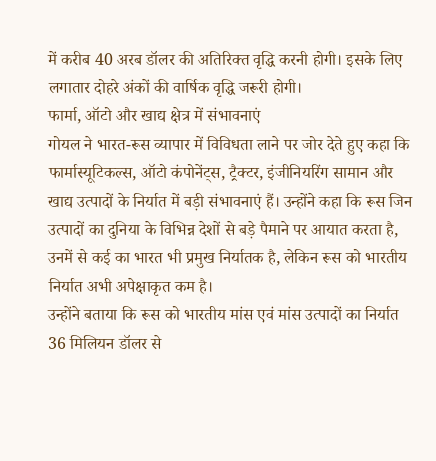में करीब 40 अरब डॉलर की अतिरिक्त वृद्धि करनी होगी। इसके लिए लगातार दोहरे अंकों की वार्षिक वृद्धि जरूरी होगी।
फार्मा, ऑटो और खाद्य क्षेत्र में संभावनाएं
गोयल ने भारत-रूस व्यापार में विविधता लाने पर जोर देते हुए कहा कि फार्मास्यूटिकल्स, ऑटो कंपोनेंट्स, ट्रैक्टर, इंजीनियरिंग सामान और खाद्य उत्पादों के निर्यात में बड़ी संभावनाएं हैं। उन्होंने कहा कि रूस जिन उत्पादों का दुनिया के विभिन्न देशों से बड़े पैमाने पर आयात करता है, उनमें से कई का भारत भी प्रमुख निर्यातक है, लेकिन रूस को भारतीय निर्यात अभी अपेक्षाकृत कम है।
उन्होंने बताया कि रूस को भारतीय मांस एवं मांस उत्पादों का निर्यात 36 मिलियन डॉलर से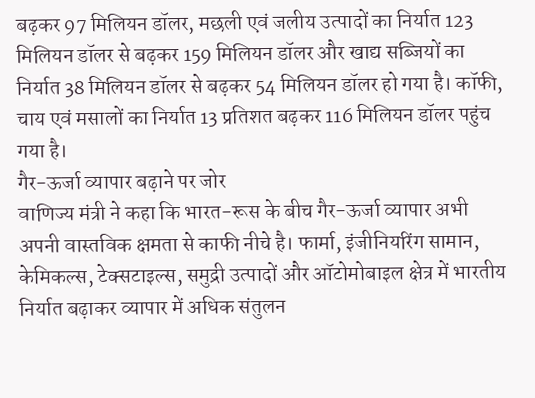बढ़कर 97 मिलियन डॉलर, मछली एवं जलीय उत्पादों का निर्यात 123 मिलियन डॉलर से बढ़कर 159 मिलियन डॉलर और खाद्य सब्जियों का निर्यात 38 मिलियन डॉलर से बढ़कर 54 मिलियन डॉलर हो गया है। कॉफी, चाय एवं मसालों का निर्यात 13 प्रतिशत बढ़कर 116 मिलियन डॉलर पहुंच गया है।
गैर-ऊर्जा व्यापार बढ़ाने पर जोर
वाणिज्य मंत्री ने कहा कि भारत-रूस के बीच गैर-ऊर्जा व्यापार अभी अपनी वास्तविक क्षमता से काफी नीचे है। फार्मा, इंजीनियरिंग सामान, केमिकल्स, टेक्सटाइल्स, समुद्री उत्पादों और ऑटोमोबाइल क्षेत्र में भारतीय निर्यात बढ़ाकर व्यापार में अधिक संतुलन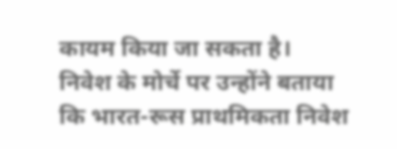कायम किया जा सकता है।
निवेश के मोर्चे पर उन्होंने बताया कि भारत-रूस प्राथमिकता निवेश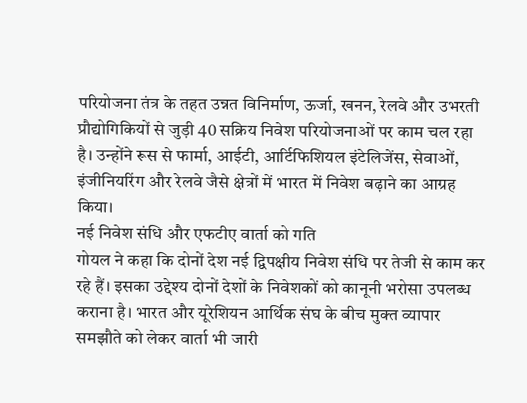परियोजना तंत्र के तहत उन्नत विनिर्माण, ऊर्जा, खनन, रेलवे और उभरती प्रौद्योगिकियों से जुड़ी 40 सक्रिय निवेश परियोजनाओं पर काम चल रहा है। उन्होंने रूस से फार्मा, आईटी, आर्टिफिशियल इंटेलिजेंस, सेवाओं, इंजीनियरिंग और रेलवे जैसे क्षेत्रों में भारत में निवेश बढ़ाने का आग्रह किया।
नई निवेश संधि और एफटीए वार्ता को गति
गोयल ने कहा कि दोनों देश नई द्विपक्षीय निवेश संधि पर तेजी से काम कर रहे हैं। इसका उद्देश्य दोनों देशों के निवेशकों को कानूनी भरोसा उपलब्ध कराना है। भारत और यूरेशियन आर्थिक संघ के बीच मुक्त व्यापार समझौते को लेकर वार्ता भी जारी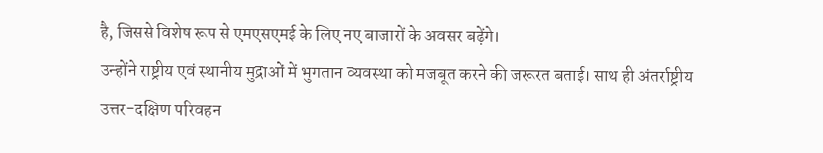है, जिससे विशेष रूप से एमएसएमई के लिए नए बाजारों के अवसर बढ़ेंगे।
उन्होंने राष्ट्रीय एवं स्थानीय मुद्राओं में भुगतान व्यवस्था को मजबूत करने की जरूरत बताई। साथ ही अंतर्राष्ट्रीय उत्तर-दक्षिण परिवहन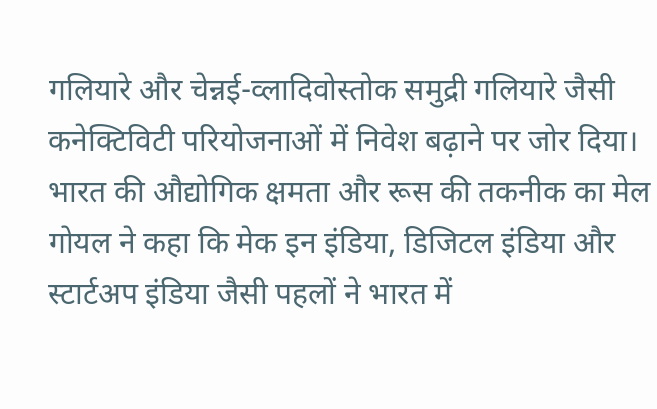गलियारे और चेन्नई-व्लादिवोस्तोक समुद्री गलियारे जैसी कनेक्टिविटी परियोजनाओं में निवेश बढ़ाने पर जोर दिया।
भारत की औद्योगिक क्षमता और रूस की तकनीक का मेल
गोयल ने कहा कि मेक इन इंडिया, डिजिटल इंडिया और स्टार्टअप इंडिया जैसी पहलों ने भारत में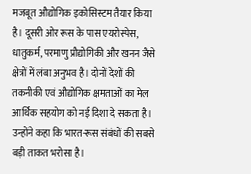मजबूत औद्योगिक इकोसिस्टम तैयार किया है। दूसरी ओर रूस के पास एयरोस्पेस, धातुकर्म, परमाणु प्रौद्योगिकी और खनन जैसे क्षेत्रों में लंबा अनुभव है। दोनों देशों की तकनीकी एवं औद्योगिक क्षमताओं का मेल आर्थिक सहयोग को नई दिशा दे सकता है।
उन्होंने कहा कि भारत-रूस संबंधों की सबसे बड़ी ताकत भरोसा है।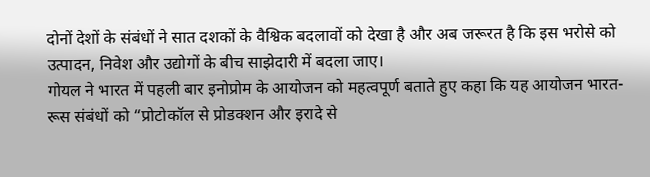दोनों देशों के संबंधों ने सात दशकों के वैश्विक बदलावों को देखा है और अब जरूरत है कि इस भरोसे को उत्पादन, निवेश और उद्योगों के बीच साझेदारी में बदला जाए।
गोयल ने भारत में पहली बार इनोप्रोम के आयोजन को महत्वपूर्ण बताते हुए कहा कि यह आयोजन भारत-रूस संबंधों को “प्रोटोकॉल से प्रोडक्शन और इरादे से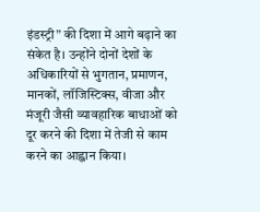इंडस्ट्री” की दिशा में आगे बढ़ाने का संकेत है। उन्होंने दोनों देशों के अधिकारियों से भुगतान, प्रमाणन, मानकों, लॉजिस्टिक्स, वीजा और मंजूरी जैसी व्यावहारिक बाधाओं को दूर करने की दिशा में तेजी से काम करने का आह्वान किया।